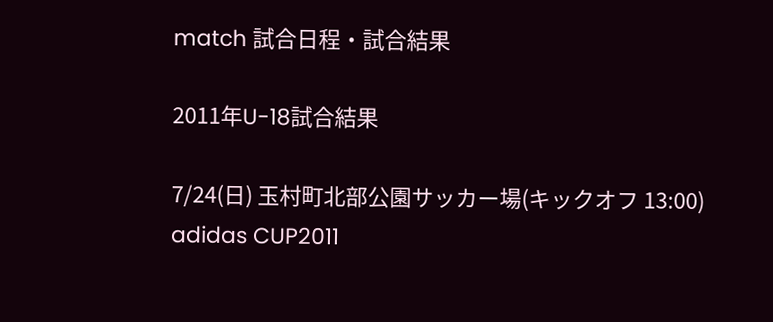match 試合日程・試合結果

2011年U-18試合結果

7/24(日) 玉村町北部公園サッカー場(キックオフ 13:00)
adidas CUP2011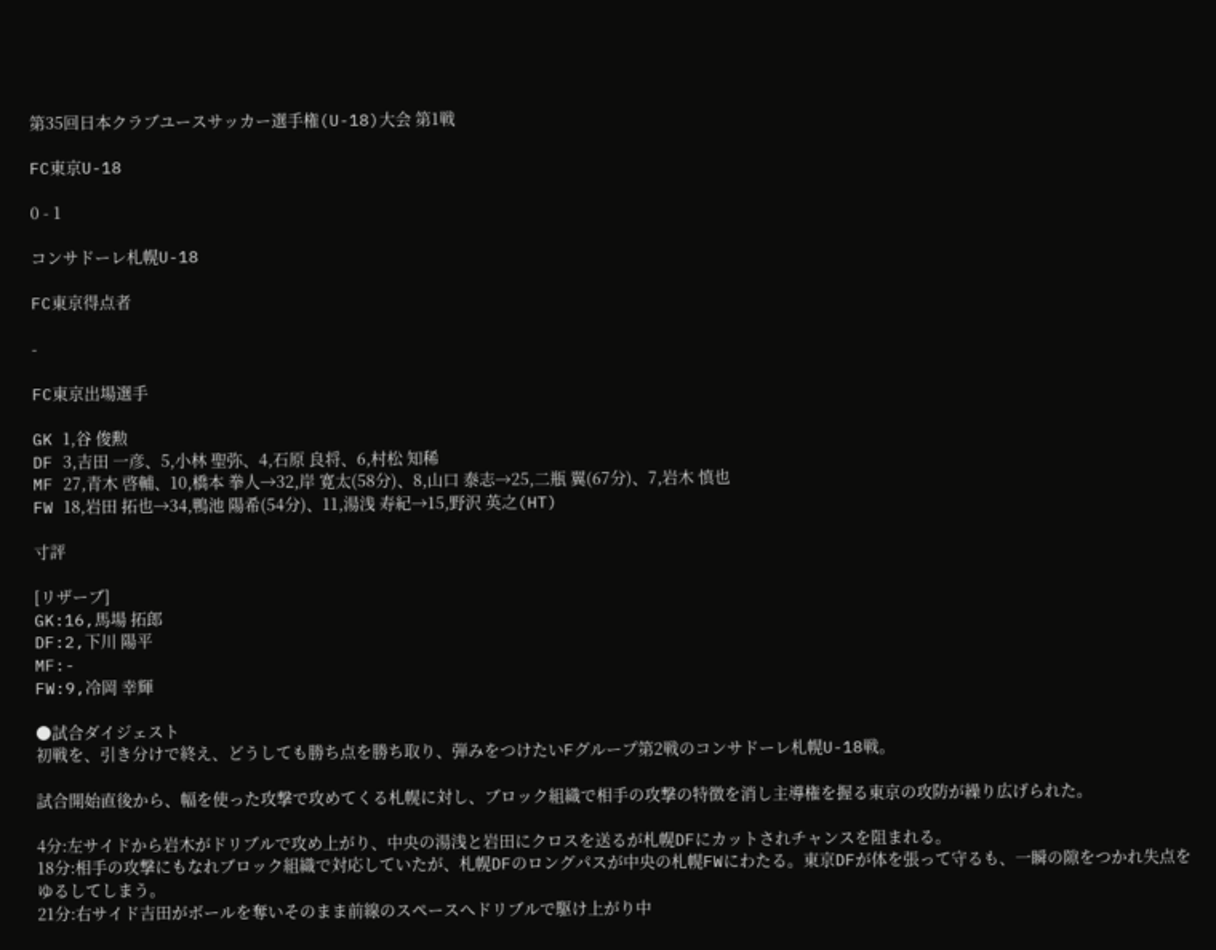第35回日本クラブユースサッカー選手権(U-18)大会 第1戦

FC東京U-18

0 - 1

コンサドーレ札幌U-18

FC東京得点者

-

FC東京出場選手

GK 1,谷 俊勲
DF 3,吉田 一彦、5,小林 聖弥、4,石原 良将、6,村松 知稀
MF 27,青木 啓輔、10,橋本 拳人→32,岸 寛太(58分)、8,山口 泰志→25,二瓶 翼(67分)、7,岩木 慎也
FW 18,岩田 拓也→34,鴨池 陽希(54分)、11,湯浅 寿紀→15,野沢 英之(HT)

寸評

[リザーブ]
GK:16,馬場 拓郎
DF:2,下川 陽平
MF:-
FW:9,冷岡 幸輝

●試合ダイジェスト
初戦を、引き分けで終え、どうしても勝ち点を勝ち取り、弾みをつけたいFグループ第2戦のコンサドーレ札幌U-18戦。

試合開始直後から、幅を使った攻撃で攻めてくる札幌に対し、ブロック組織で相手の攻撃の特徴を消し主導権を握る東京の攻防が繰り広げられた。

4分:左サイドから岩木がドリブルで攻め上がり、中央の湯浅と岩田にクロスを送るが札幌DFにカットされチャンスを阻まれる。
18分:相手の攻撃にもなれブロック組織で対応していたが、札幌DFのロングパスが中央の札幌FWにわたる。東京DFが体を張って守るも、一瞬の隙をつかれ失点をゆるしてしまう。
21分:右サイド吉田がボールを奪いそのまま前線のスペースへドリブルで駆け上がり中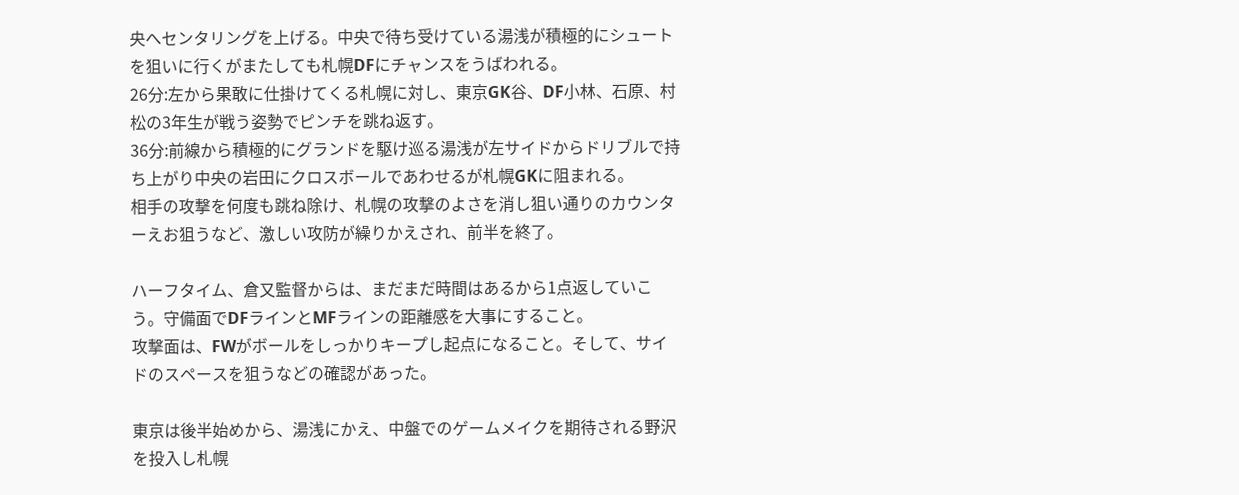央へセンタリングを上げる。中央で待ち受けている湯浅が積極的にシュートを狙いに行くがまたしても札幌DFにチャンスをうばわれる。
26分:左から果敢に仕掛けてくる札幌に対し、東京GK谷、DF小林、石原、村松の3年生が戦う姿勢でピンチを跳ね返す。
36分:前線から積極的にグランドを駆け巡る湯浅が左サイドからドリブルで持ち上がり中央の岩田にクロスボールであわせるが札幌GKに阻まれる。
相手の攻撃を何度も跳ね除け、札幌の攻撃のよさを消し狙い通りのカウンターえお狙うなど、激しい攻防が繰りかえされ、前半を終了。

ハーフタイム、倉又監督からは、まだまだ時間はあるから1点返していこう。守備面でDFラインとMFラインの距離感を大事にすること。
攻撃面は、FWがボールをしっかりキープし起点になること。そして、サイドのスペースを狙うなどの確認があった。

東京は後半始めから、湯浅にかえ、中盤でのゲームメイクを期待される野沢を投入し札幌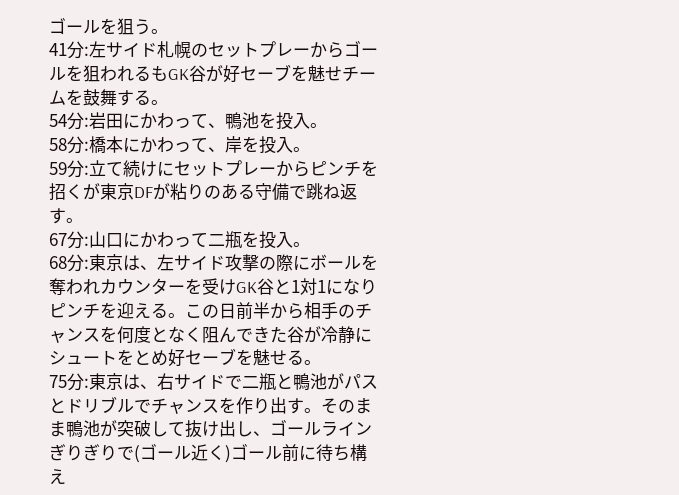ゴールを狙う。
41分:左サイド札幌のセットプレーからゴールを狙われるもGK谷が好セーブを魅せチームを鼓舞する。
54分:岩田にかわって、鴨池を投入。
58分:橋本にかわって、岸を投入。
59分:立て続けにセットプレーからピンチを招くが東京DFが粘りのある守備で跳ね返す。
67分:山口にかわって二瓶を投入。
68分:東京は、左サイド攻撃の際にボールを奪われカウンターを受けGK谷と1対1になりピンチを迎える。この日前半から相手のチャンスを何度となく阻んできた谷が冷静にシュートをとめ好セーブを魅せる。
75分:東京は、右サイドで二瓶と鴨池がパスとドリブルでチャンスを作り出す。そのまま鴨池が突破して抜け出し、ゴールラインぎりぎりで(ゴール近く)ゴール前に待ち構え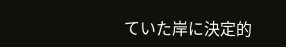ていた岸に決定的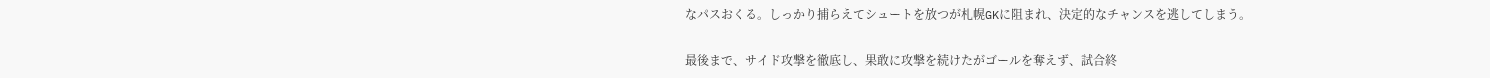なパスおくる。しっかり捕らえてシュートを放つが札幌GKに阻まれ、決定的なチャンスを逃してしまう。

最後まで、サイド攻撃を徹底し、果敢に攻撃を続けたがゴールを奪えず、試合終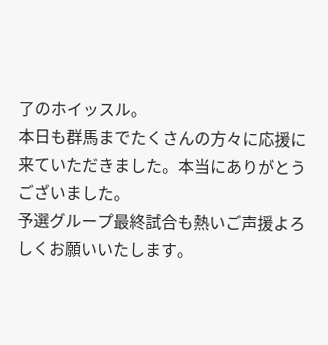了のホイッスル。
本日も群馬までたくさんの方々に応援に来ていただきました。本当にありがとうございました。
予選グループ最終試合も熱いご声援よろしくお願いいたします。